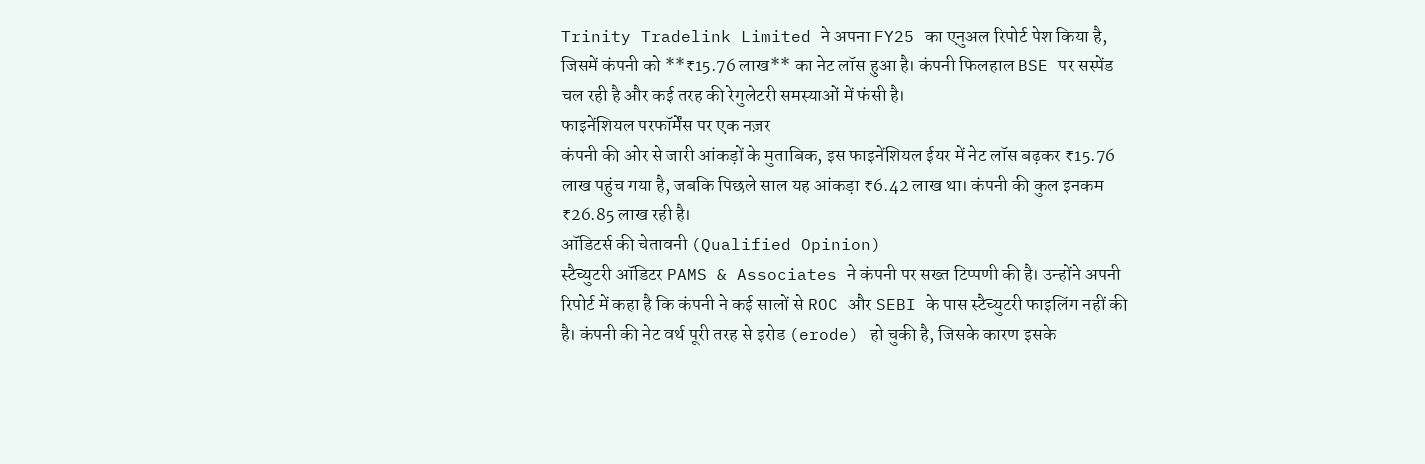Trinity Tradelink Limited ने अपना FY25 का एनुअल रिपोर्ट पेश किया है, जिसमें कंपनी को **₹15.76 लाख** का नेट लॉस हुआ है। कंपनी फिलहाल BSE पर सस्पेंड चल रही है और कई तरह की रेगुलेटरी समस्याओं में फंसी है।
फाइनेंशियल परफॉर्मेंस पर एक नज़र
कंपनी की ओर से जारी आंकड़ों के मुताबिक, इस फाइनेंशियल ईयर में नेट लॉस बढ़कर ₹15.76 लाख पहुंच गया है, जबकि पिछले साल यह आंकड़ा ₹6.42 लाख था। कंपनी की कुल इनकम ₹26.85 लाख रही है।
ऑडिटर्स की चेतावनी (Qualified Opinion)
स्टैच्युटरी ऑडिटर PAMS & Associates ने कंपनी पर सख्त टिप्पणी की है। उन्होंने अपनी रिपोर्ट में कहा है कि कंपनी ने कई सालों से ROC और SEBI के पास स्टैच्युटरी फाइलिंग नहीं की है। कंपनी की नेट वर्थ पूरी तरह से इरोड (erode) हो चुकी है, जिसके कारण इसके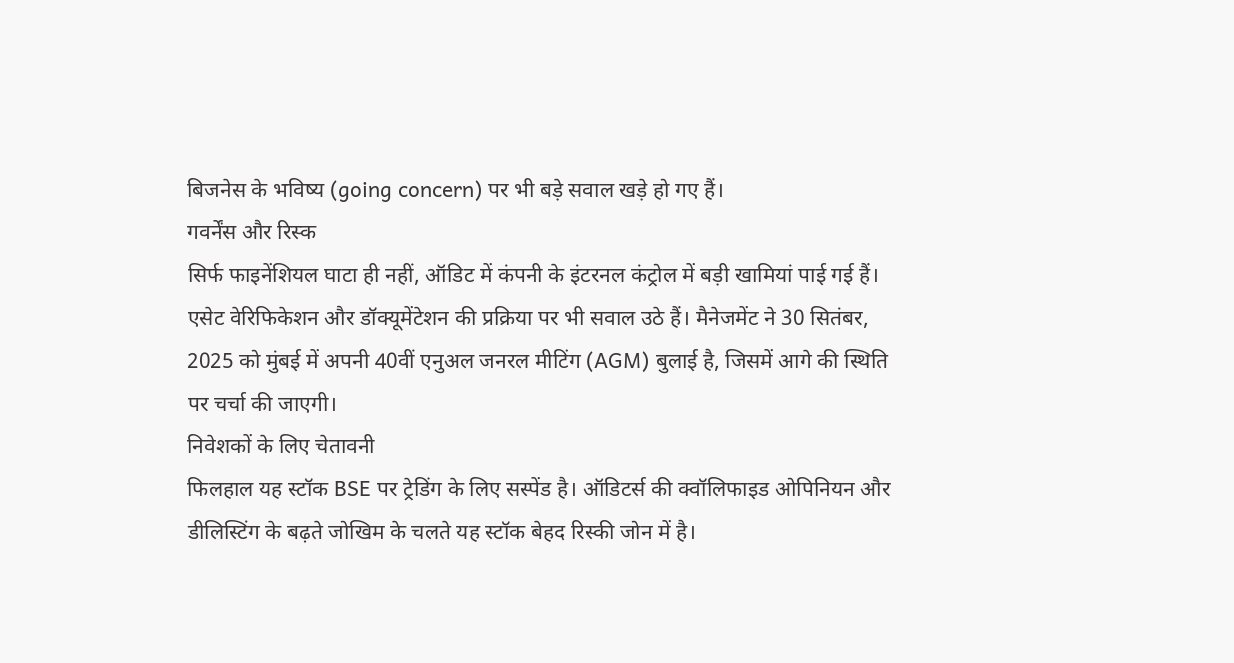बिजनेस के भविष्य (going concern) पर भी बड़े सवाल खड़े हो गए हैं।
गवर्नेंस और रिस्क
सिर्फ फाइनेंशियल घाटा ही नहीं, ऑडिट में कंपनी के इंटरनल कंट्रोल में बड़ी खामियां पाई गई हैं। एसेट वेरिफिकेशन और डॉक्यूमेंटेशन की प्रक्रिया पर भी सवाल उठे हैं। मैनेजमेंट ने 30 सितंबर, 2025 को मुंबई में अपनी 40वीं एनुअल जनरल मीटिंग (AGM) बुलाई है, जिसमें आगे की स्थिति पर चर्चा की जाएगी।
निवेशकों के लिए चेतावनी
फिलहाल यह स्टॉक BSE पर ट्रेडिंग के लिए सस्पेंड है। ऑडिटर्स की क्वॉलिफाइड ओपिनियन और डीलिस्टिंग के बढ़ते जोखिम के चलते यह स्टॉक बेहद रिस्की जोन में है।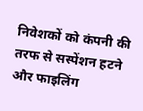निवेशकों को कंपनी की तरफ से सस्पेंशन हटने और फाइलिंग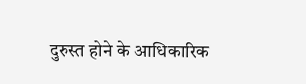दुरुस्त होने के आधिकारिक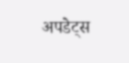अपडेट्स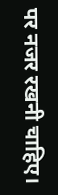पर नजर रखनी चाहिए।